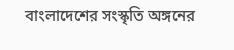বাংলাদেশের সংস্কৃতি অঙ্গনের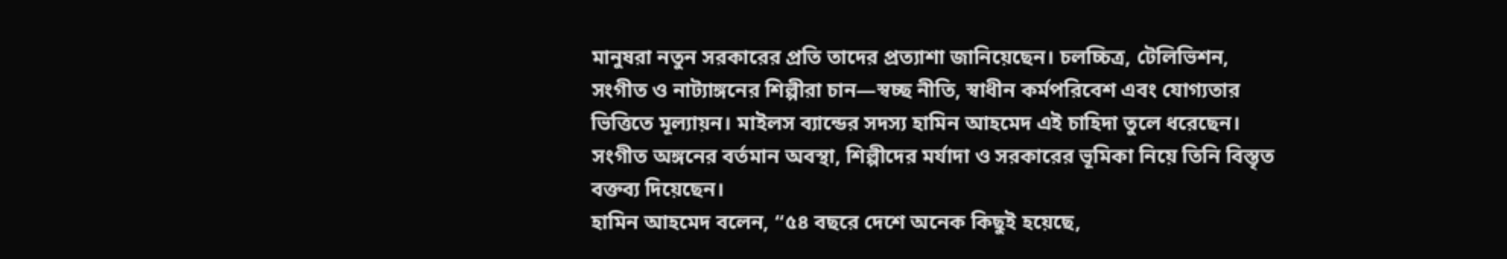মানুষরা নতুন সরকারের প্রতি তাদের প্রত্যাশা জানিয়েছেন। চলচ্চিত্র, টেলিভিশন, সংগীত ও নাট্যাঙ্গনের শিল্পীরা চান—স্বচ্ছ নীতি, স্বাধীন কর্মপরিবেশ এবং যোগ্যতার ভিত্তিতে মূল্যায়ন। মাইলস ব্যান্ডের সদস্য হামিন আহমেদ এই চাহিদা তুলে ধরেছেন। সংগীত অঙ্গনের বর্তমান অবস্থা, শিল্পীদের মর্যাদা ও সরকারের ভূমিকা নিয়ে তিনি বিস্তৃত বক্তব্য দিয়েছেন।
হামিন আহমেদ বলেন, “৫৪ বছরে দেশে অনেক কিছুই হয়েছে,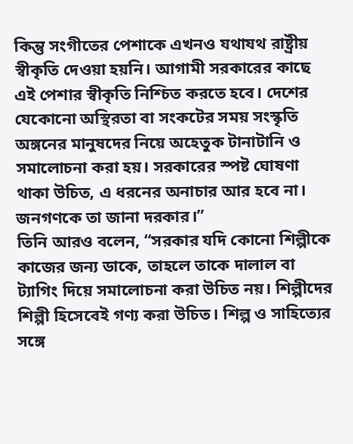কিন্তু সংগীতের পেশাকে এখনও যথাযথ রাষ্ট্রীয় স্বীকৃতি দেওয়া হয়নি। আগামী সরকারের কাছে এই পেশার স্বীকৃতি নিশ্চিত করতে হবে। দেশের যেকোনো অস্থিরতা বা সংকটের সময় সংস্কৃতি অঙ্গনের মানুষদের নিয়ে অহেতুক টানাটানি ও সমালোচনা করা হয়। সরকারের স্পষ্ট ঘোষণা থাকা উচিত, এ ধরনের অনাচার আর হবে না। জনগণকে তা জানা দরকার।”
তিনি আরও বলেন, “সরকার যদি কোনো শিল্পীকে কাজের জন্য ডাকে, তাহলে তাকে দালাল বা ট্যাগিং দিয়ে সমালোচনা করা উচিত নয়। শিল্পীদের শিল্পী হিসেবেই গণ্য করা উচিত। শিল্প ও সাহিত্যের সঙ্গে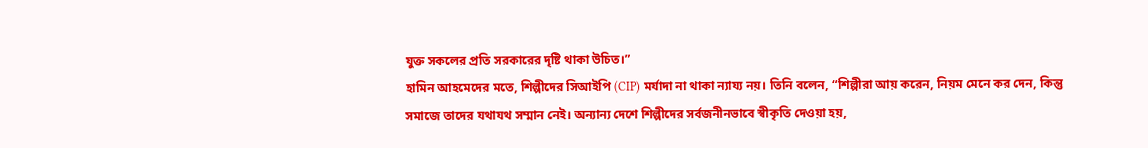যুক্ত সকলের প্রতি সরকারের দৃষ্টি থাকা উচিত।”
হামিন আহমেদের মতে, শিল্পীদের সিআইপি (CIP) মর্যাদা না থাকা ন্যায্য নয়। তিনি বলেন, “শিল্পীরা আয় করেন, নিয়ম মেনে কর দেন, কিন্তু সমাজে তাদের যথাযথ সম্মান নেই। অন্যান্য দেশে শিল্পীদের সর্বজনীনভাবে স্বীকৃতি দেওয়া হয়,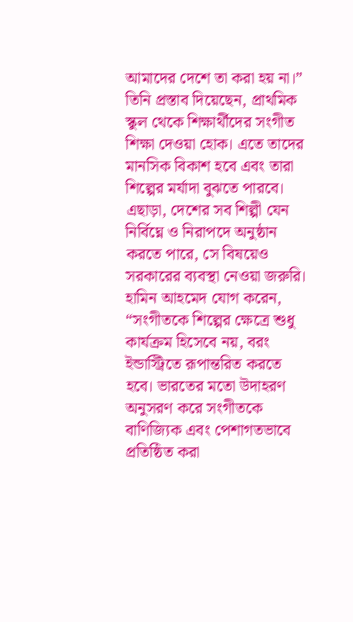আমাদের দেশে তা করা হয় না।”
তিনি প্রস্তাব দিয়েছেন, প্রাথমিক স্কুল থেকে শিক্ষার্থীদের সংগীত শিক্ষা দেওয়া হোক। এতে তাদের মানসিক বিকাশ হবে এবং তারা শিল্পের মর্যাদা বুঝতে পারবে। এছাড়া, দেশের সব শিল্পী যেন নির্বিঘ্নে ও নিরাপদে অনুষ্ঠান করতে পারে, সে বিষয়েও সরকারের ব্যবস্থা নেওয়া জরুরি।
হামিন আহমেদ যোগ করেন, “সংগীতকে শিল্পের ক্ষেত্রে শুধু কার্যক্রম হিসেবে নয়, বরং ইন্ডাস্ট্রিতে রূপান্তরিত করতে হবে। ভারতের মতো উদাহরণ অনুসরণ করে সংগীতকে বাণিজ্যিক এবং পেশাগতভাবে প্রতিষ্ঠিত করা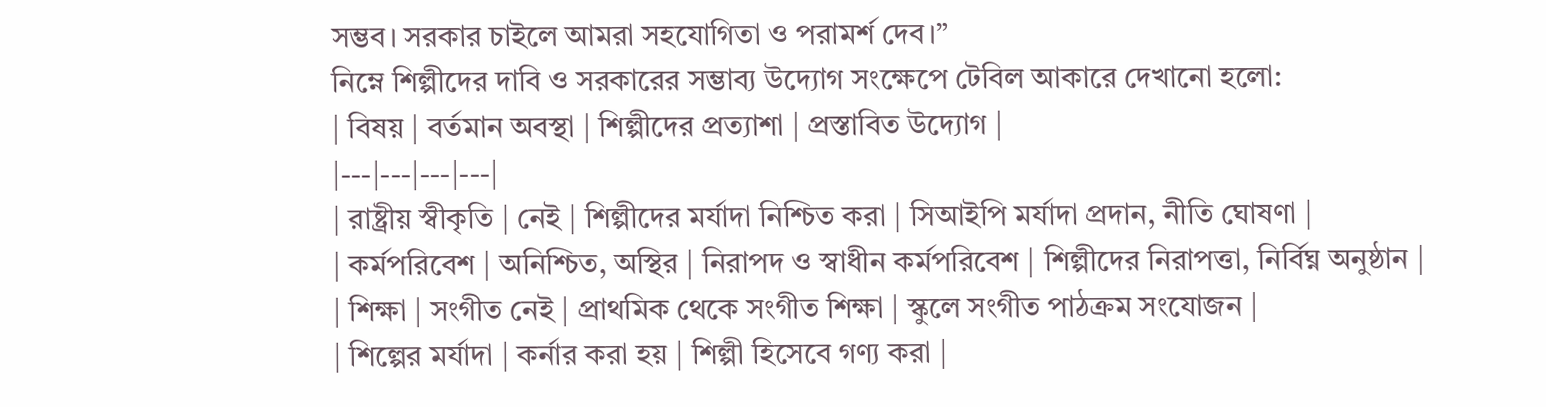সম্ভব। সরকার চাইলে আমরা সহযোগিতা ও পরামর্শ দেব।”
নিম্নে শিল্পীদের দাবি ও সরকারের সম্ভাব্য উদ্যোগ সংক্ষেপে টেবিল আকারে দেখানো হলো:
| বিষয় | বর্তমান অবস্থা | শিল্পীদের প্রত্যাশা | প্রস্তাবিত উদ্যোগ |
|---|---|---|---|
| রাষ্ট্রীয় স্বীকৃতি | নেই | শিল্পীদের মর্যাদা নিশ্চিত করা | সিআইপি মর্যাদা প্রদান, নীতি ঘোষণা |
| কর্মপরিবেশ | অনিশ্চিত, অস্থির | নিরাপদ ও স্বাধীন কর্মপরিবেশ | শিল্পীদের নিরাপত্তা, নির্বিঘ্ন অনুষ্ঠান |
| শিক্ষা | সংগীত নেই | প্রাথমিক থেকে সংগীত শিক্ষা | স্কুলে সংগীত পাঠক্রম সংযোজন |
| শিল্পের মর্যাদা | কর্নার করা হয় | শিল্পী হিসেবে গণ্য করা |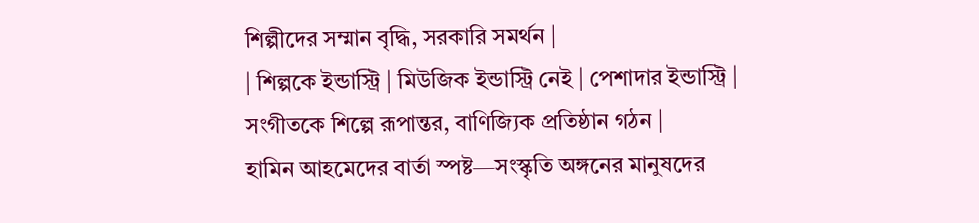শিল্পীদের সম্মান বৃদ্ধি, সরকারি সমর্থন |
| শিল্পকে ইন্ডাস্ট্রি | মিউজিক ইন্ডাস্ট্রি নেই | পেশাদার ইন্ডাস্ট্রি | সংগীতকে শিল্পে রূপান্তর, বাণিজ্যিক প্রতিষ্ঠান গঠন |
হামিন আহমেদের বার্তা স্পষ্ট—সংস্কৃতি অঙ্গনের মানুষদের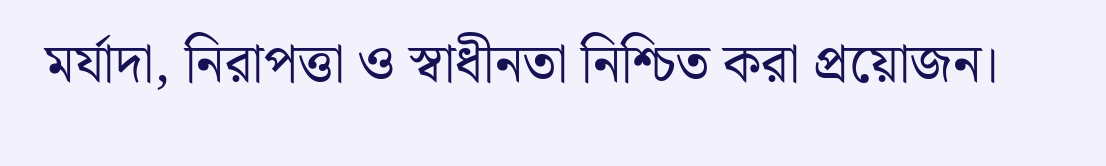মর্যাদা, নিরাপত্তা ও স্বাধীনতা নিশ্চিত করা প্রয়োজন।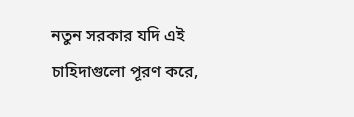নতুন সরকার যদি এই চাহিদাগুলো পূরণ করে,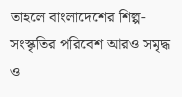তাহলে বাংলাদেশের শিল্প-সংস্কৃতির পরিবেশ আরও সমৃদ্ধ ও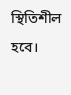স্থিতিশীল হবে।